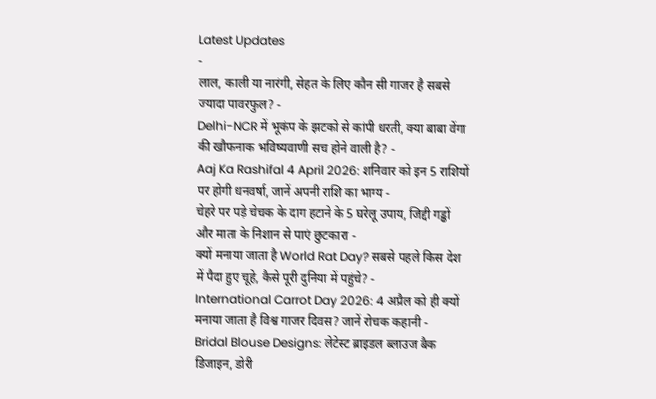Latest Updates
-
लाल, काली या नारंगी, सेहत के लिए कौन सी गाजर है सबसे ज्यादा पावरफुल? -
Delhi-NCR में भूकंप के झटको से कांपी धरती, क्या बाबा वेंगा की खौफनाक भविष्यवाणी सच होने वाली है? -
Aaj Ka Rashifal 4 April 2026: शनिवार को इन 5 राशियों पर होगी धनवर्षा, जानें अपनी राशि का भाग्य -
चेहरे पर पड़े चेचक के दाग हटाने के 5 घरेलू उपाय, जिद्दी गड्ढों और माता के निशान से पाएं छुटकारा -
क्यों मनाया जाता है World Rat Day? सबसे पहले किस देश में पैदा हुए चूहे, कैसे पूरी दुनिया में पहुंचे? -
International Carrot Day 2026: 4 अप्रैल को ही क्यों मनाया जाता है विश्व गाजर दिवस? जानें रोचक कहानी -
Bridal Blouse Designs: लेटेस्ट ब्राइडल ब्लाउज बैक डिजाइन, डोरी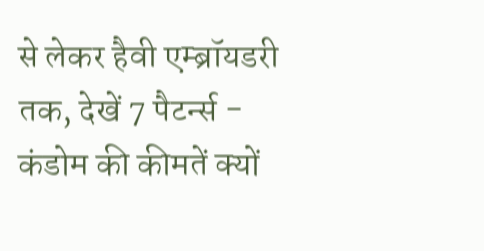से लेकर हैवी एम्ब्रॉयडरी तक, देखें 7 पैटर्न्स -
कंडोम की कीमतें क्यों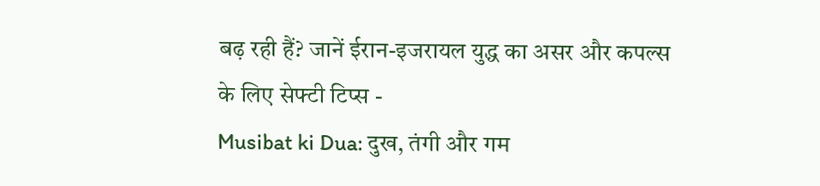बढ़ रही हैं? जानें ईरान-इजरायल युद्ध का असर और कपल्स के लिए सेफ्टी टिप्स -
Musibat ki Dua: दुख, तंगी और गम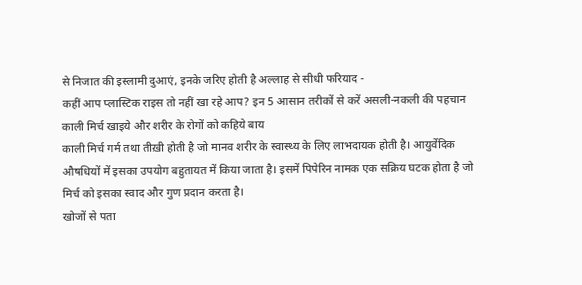से निजात की इस्लामी दुआएं, इनके जरिए होती है अल्लाह से सीधी फरियाद -
कहीं आप प्लास्टिक राइस तो नहीं खा रहे आप? इन 5 आसान तरीकों से करें असली-नकली की पहचान
काली मिर्च खाइये और शरीर के रोगों को कहिये बाय
काली मिर्च गर्म तथा तीख़ी होती है जो मानव शरीर के स्वास्थ्य के लिए लाभदायक होती है। आयुर्वेदिक औषधियों में इसका उपयोग बहुतायत में किया जाता है। इसमें पिपेरिन नामक एक सक्रिय घटक होता है जो मिर्च को इसका स्वाद और गुण प्रदान करता है।
खोजों से पता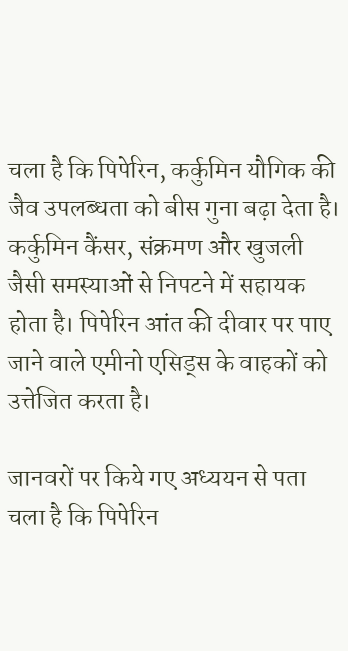चला है कि पिपेरिन, कर्कुमिन यौगिक की जैव उपलब्धता को बीस गुना बढ़ा देता है। कर्कुमिन कैंसर, संक्रमण और खुजली जैसी समस्याओं से निपटने में सहायक होता है। पिपेरिन आंत की दीवार पर पाए जाने वाले एमीनो एसिड्स के वाहकों को उत्तेजित करता है।

जानवरों पर किये गए अध्ययन से पता चला है कि पिपेरिन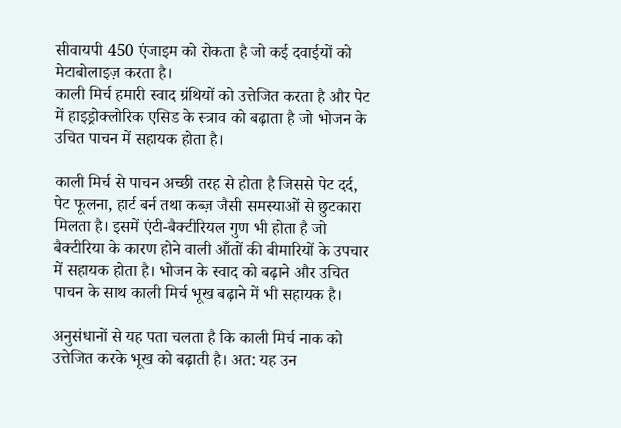सीवायपी 450 एंजाइम को रोकता है जो कई दवाईयों को मेटाबोलाइज़ करता है।
काली मिर्च हमारी स्वाद ग्रंथियों को उत्तेजित करता है और पेट में हाइड्रोक्लोरिक एसिड के स्त्राव को बढ़ाता है जो भोजन के उचित पाचन में सहायक होता है।

काली मिर्च से पाचन अच्छी तरह से होता है जिससे पेट दर्द, पेट फूलना, हार्ट बर्न तथा कब्ज़ जैसी समस्याओं से छुटकारा मिलता है। इसमें एंटी-बैक्टीरियल गुण भी होता है जो बैक्टीरिया के कारण होने वाली आँतों की बीमारियों के उपचार में सहायक होता है। भोजन के स्वाद को बढ़ाने और उचित पाचन के साथ काली मिर्च भूख बढ़ाने में भी सहायक है।

अनुसंधानों से यह पता चलता है कि काली मिर्च नाक को उत्तेजित करके भूख को बढ़ाती है। अत: यह उन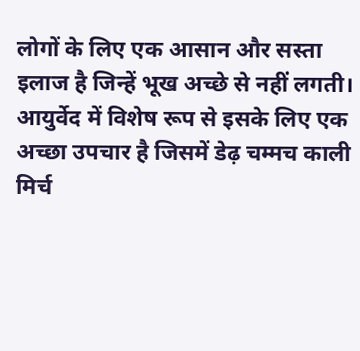लोगों के लिए एक आसान और सस्ता इलाज है जिन्हें भूख अच्छे से नहीं लगती। आयुर्वेद में विशेष रूप से इसके लिए एक अच्छा उपचार है जिसमें डेढ़ चम्मच काली मिर्च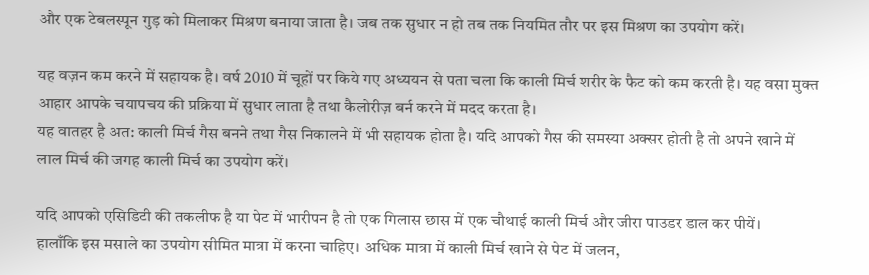और एक टेबलस्पून गुड़ को मिलाकर मिश्रण बनाया जाता है। जब तक सुधार न हो तब तक नियमित तौर पर इस मिश्रण का उपयोग करें।

यह वज़न कम करने में सहायक है। वर्ष 2010 में चूहों पर किये गए अध्ययन से पता चला कि काली मिर्च शरीर के फैट को कम करती है। यह वसा मुक्त आहार आपके चयापचय की प्रक्रिया में सुधार लाता है तथा कैलोरीज़ बर्न करने में मदद करता है।
यह वातहर है अत: काली मिर्च गैस बनने तथा गैस निकालने में भी सहायक होता है। यदि आपको गैस की समस्या अक्सर होती है तो अपने खाने में लाल मिर्च की जगह काली मिर्च का उपयोग करें।

यदि आपको एसिडिटी की तकलीफ है या पेट में भारीपन है तो एक गिलास छास में एक चौथाई काली मिर्च और जीरा पाउडर डाल कर पीयें।
हालाँकि इस मसाले का उपयोग सीमित मात्रा में करना चाहिए। अधिक मात्रा में काली मिर्च खाने से पेट में जलन,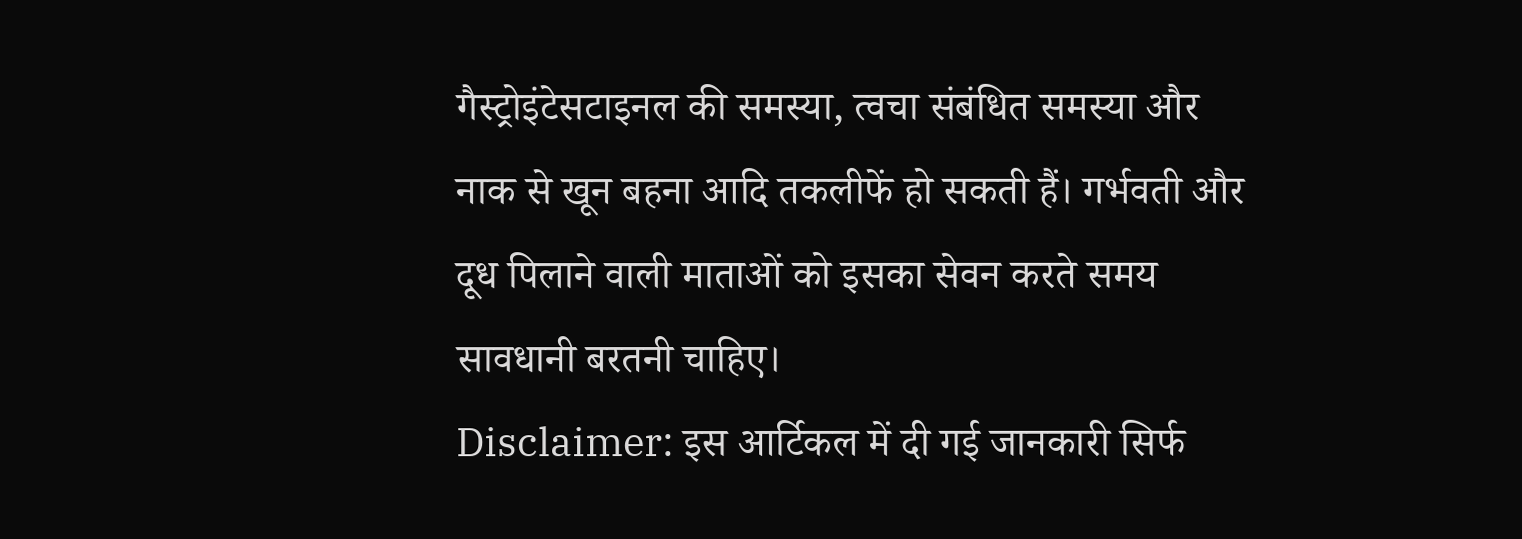गैस्ट्रोइंटेसटाइनल की समस्या, त्वचा संबंधित समस्या और नाक से खून बहना आदि तकलीफें हो सकती हैं। गर्भवती और दूध पिलाने वाली माताओं को इसका सेवन करते समय सावधानी बरतनी चाहिए।
Disclaimer: इस आर्टिकल में दी गई जानकारी सिर्फ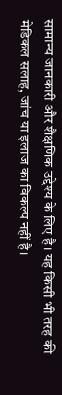सामान्य जानकारी और शैक्षणिक उद्देश्य के लिए है। यह किसी भी तरह की मेडिकल सलाह, जांच या इलाज का विकल्प नहीं है।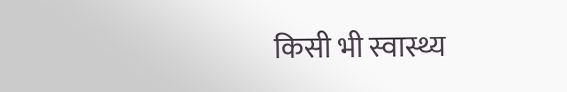किसी भी स्वास्थ्य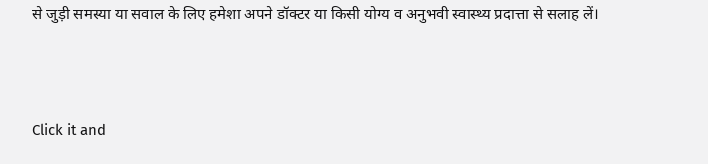से जुड़ी समस्या या सवाल के लिए हमेशा अपने डॉक्टर या किसी योग्य व अनुभवी स्वास्थ्य प्रदात्ता से सलाह लें।



Click it and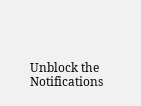Unblock the Notifications